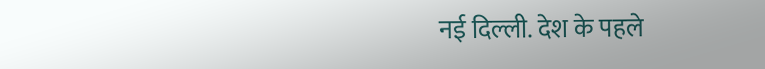नई दिल्ली. देश के पहले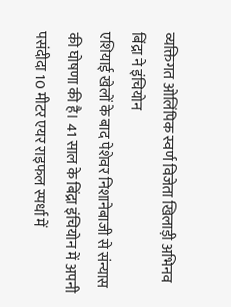व्यक्तिगत ओलिंपिक स्वर्ण विजेता खिलाड़ी अभिनव बिंद्रा ने इंचियोन
एशियाई खेलों के बाद पेशेवर निशानेबाजी से संन्यास की घोषणा की है। 41 साल के बिंद्रा इंचियोन में अपनी पसंदीदा 10 मीटर एयर राइफल स्पर्धा में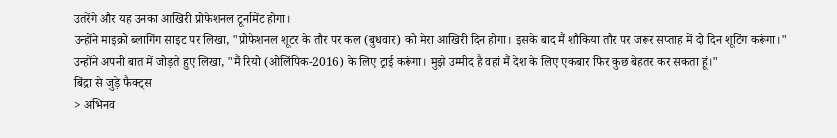उतरेंगे और यह उनका आखिरी प्रोफेशनल टूर्नामेंट होगा।
उन्होंने माइक्रो ब्लागिंग साइट पर लिखा, "प्रोफेशनल शूटर के तौर पर कल (बुधवार) को मेरा आखिरी दिन होगा। इसके बाद मैं शौकिया तौर पर जरूर सप्ताह में दो दिन शूटिंग करूंगा।" उन्होंने अपनी बात में जोड़ते हुए लिखा, "मैं रियो (ओलिंपिक-2016) के लिए ट्राई करूंगा। मुझे उम्मीद है वहां मैं देश के लिए एकबार फिर कुछ बेहतर कर सकता हूं।"
बिंद्रा से जुड़े फैक्ट्स
> अभिनव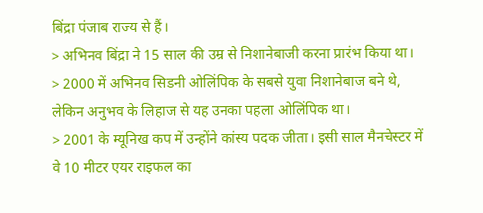बिंद्रा पंजाब राज्य से हैं।
> अभिनव बिंद्रा ने 15 साल की उम्र से निशानेबाजी करना प्रारंभ किया था।
> 2000 में अभिनव सिडनी ओलिंपिक के सबसे युवा निशानेबाज बने थे, लेकिन अनुभव के लिहाज से यह उनका पहला ओलिंपिक था।
> 2001 के म्यूनिख कप में उन्होंने कांस्य पदक जीता। इसी साल मैनचेस्टर में वे 10 मीटर एयर राइफल का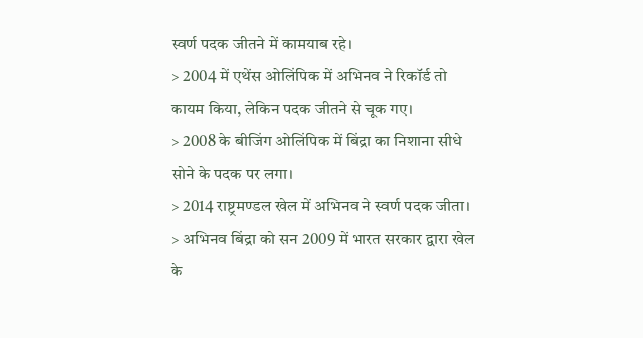स्वर्ण पदक जीतने में कामयाब रहे।
> 2004 में एथेंस ओलिंपिक में अभिनव ने रिकॉर्ड तो कायम किया, लेकिन पदक जीतने से चूक गए।
> 2008 के बीजिंग ओलिंपिक में बिंद्रा का निशाना सीधे सोने के पदक पर लगा।
> 2014 राष्ट्रमण्डल खेल में अभिनव ने स्वर्ण पदक जीता।
> अभिनव बिंद्रा को सन 2009 में भारत सरकार द्वारा खेल के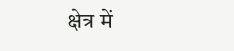क्षेत्र में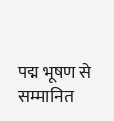पद्म भूषण से सम्मानित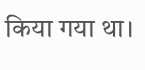किया गया था।